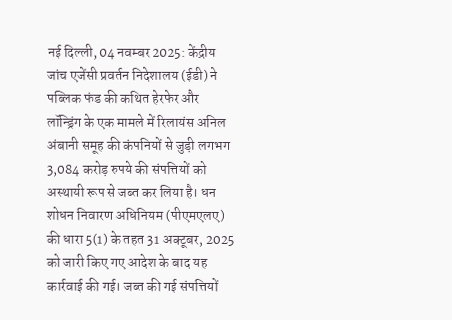नई दिल्ली, 04 नवम्बर 2025: केंद्रीय जांच एजेंसी प्रवर्तन निदेशालय (ईडी) ने पब्लिक फंड की कथित हेरफेर और लॉन्ड्रिंग के एक मामले में रिलायंस अनिल अंबानी समूह की कंपनियों से जुड़ी लगभग 3,084 करोड़ रुपये की संपत्तियों को अस्थायी रूप से जब्त कर लिया है। धन शोधन निवारण अधिनियम (पीएमएलए) की धारा 5(1) के तहत 31 अक्टूबर, 2025 को जारी किए गए आदेश के बाद यह कार्रवाई की गई। जब्त की गई संपत्तियों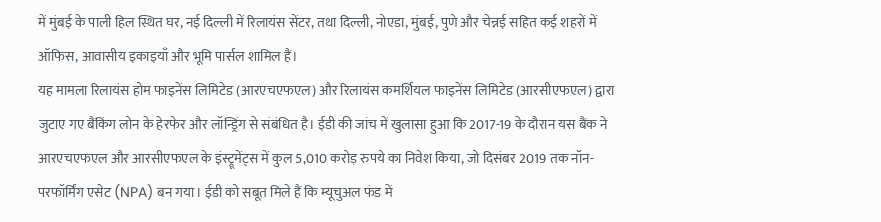में मुंबई के पाली हिल स्थित घर, नई दिल्ली में रिलायंस सेंटर, तथा दिल्ली, नोएडा, मुंबई, पुणे और चेन्नई सहित कई शहरों में ऑफिस, आवासीय इकाइयाँ और भूमि पार्सल शामिल हैं।
यह मामला रिलायंस होम फाइनेंस लिमिटेड (आरएचएफएल) और रिलायंस कमर्शियल फाइनेंस लिमिटेड (आरसीएफएल) द्वारा जुटाए गए बैंकिंग लोन के हेरफेर और लॉन्ड्रिंग से संबंधित है। ईडी की जांच में खुलासा हुआ कि 2017-19 के दौरान यस बैंक ने आरएचएफएल और आरसीएफएल के इंस्ट्रूमेंट्स में कुल 5,010 करोड़ रुपये का निवेश किया, जो दिसंबर 2019 तक नॉन-परफॉर्मिंग एसेट (NPA) बन गया। ईडी को सबूत मिले हैं कि म्यूचुअल फंड में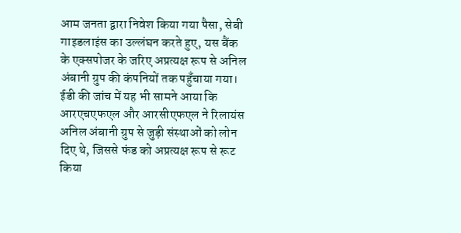आम जनता द्वारा निवेश किया गया पैसा, सेबी गाइडलाइंस का उल्लंघन करते हुए, यस बैंक के एक्सपोजर के जरिए अप्रत्यक्ष रूप से अनिल अंबानी ग्रुप की कंपनियों तक पहुँचाया गया।
ईडी की जांच में यह भी सामने आया कि आरएचएफएल और आरसीएफएल ने रिलायंस अनिल अंबानी ग्रुप से जुड़ी संस्थाओं को लोन दिए थे, जिससे फंड को अप्रत्यक्ष रूप से रूट किया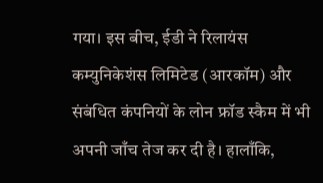गया। इस बीच, ईडी ने रिलायंस कम्युनिकेशंस लिमिटेड (आरकॉम) और संबंधित कंपनियों के लोन फ्रॉड स्कैम में भी अपनी जाँच तेज कर दी है। हालाँकि,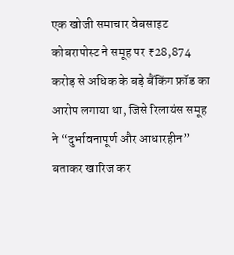एक खोजी समाचार वेबसाइट कोबरापोस्ट ने समूह पर ₹28,874 करोड़ से अधिक के बड़े बैंकिंग फ्रॉड का आरोप लगाया था, जिसे रिलायंस समूह ने “दुर्भावनापूर्ण और आधारहीन” बताकर खारिज कर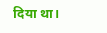दिया था।